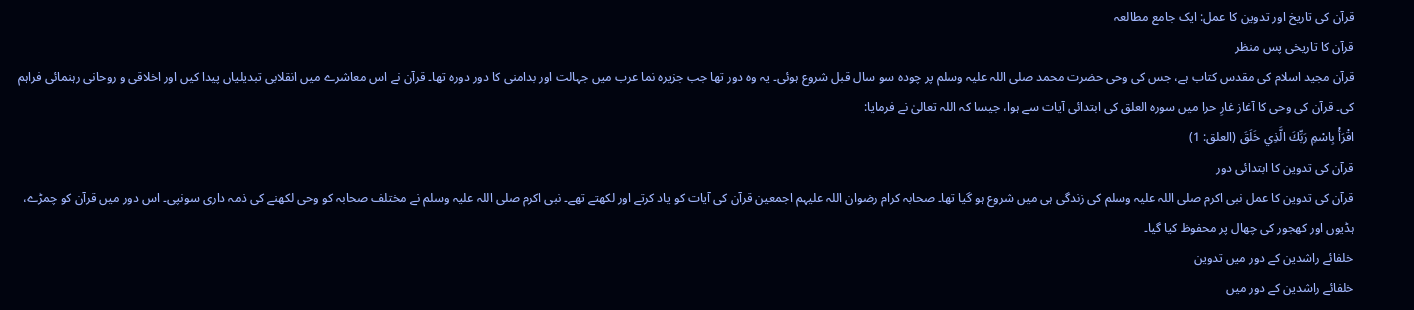قرآن کی تاریخ اور تدوین کا عمل: ایک جامع مطالعہ
قرآن کا تاریخی پس منظر
قرآن مجید اسلام کی مقدس کتاب ہے، جس کی وحی حضرت محمد صلی اللہ علیہ وسلم پر چودہ سو سال قبل شروع ہوئی۔ یہ وہ دور تھا جب جزیرہ نما عرب میں جہالت اور بدامنی کا دور دورہ تھا۔ قرآن نے اس معاشرے میں انقلابی تبدیلیاں پیدا کیں اور اخلاقی و روحانی رہنمائی فراہم کی۔ قرآن کی وحی کا آغاز غارِ حرا میں سورہ العلق کی ابتدائی آیات سے ہوا، جیسا کہ اللہ تعالیٰ نے فرمایا:
اقْرَأْ بِاسْمِ رَبِّكَ الَّذِي خَلَقَ (العلق: 1)
قرآن کی تدوین کا ابتدائی دور
قرآن کی تدوین کا عمل نبی اکرم صلی اللہ علیہ وسلم کی زندگی ہی میں شروع ہو گیا تھا۔ صحابہ کرام رضوان اللہ علیہم اجمعین قرآن کی آیات کو یاد کرتے اور لکھتے تھے۔ نبی اکرم صلی اللہ علیہ وسلم نے مختلف صحابہ کو وحی لکھنے کی ذمہ داری سونپی۔ اس دور میں قرآن کو چمڑے، ہڈیوں اور کھجور کی چھال پر محفوظ کیا گیا۔
خلفائے راشدین کے دور میں تدوین
خلفائے راشدین کے دور میں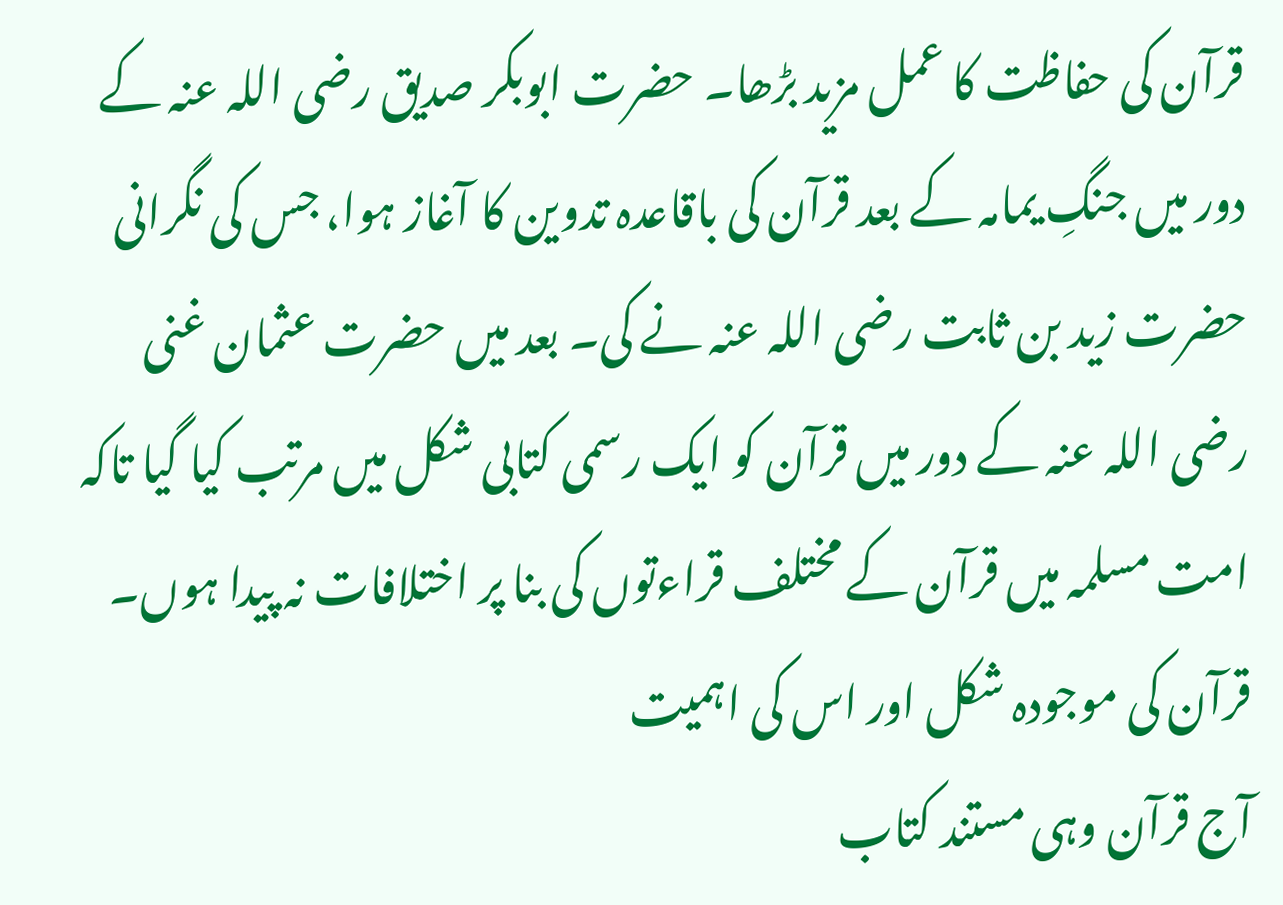قرآن کی حفاظت کا عمل مزید بڑھا۔ حضرت ابوبکر صدیق رضی اللہ عنہ کے دور میں جنگِ یمامہ کے بعد قرآن کی باقاعدہ تدوین کا آغاز ہوا، جس کی نگرانی حضرت زید بن ثابت رضی اللہ عنہ نے کی۔ بعد میں حضرت عثمان غنی رضی اللہ عنہ کے دور میں قرآن کو ایک رسمی کتابی شکل میں مرتب کیا گیا تاکہ امت مسلمہ میں قرآن کے مختلف قراءتوں کی بنا پر اختلافات نہ پیدا ہوں۔
قرآن کی موجودہ شکل اور اس کی اہمیت
آج قرآن وہی مستند کتاب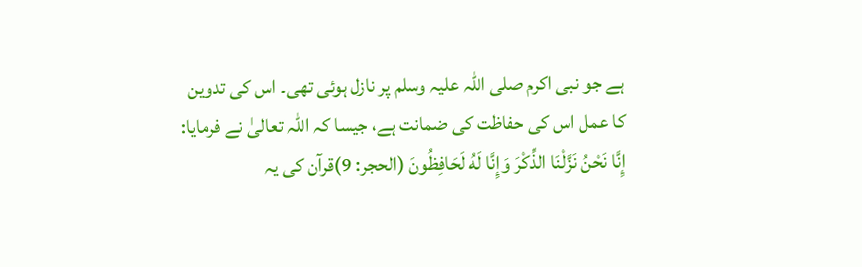ہے جو نبی اکرم صلی اللہ علیہ وسلم پر نازل ہوئی تھی۔ اس کی تدوین کا عمل اس کی حفاظت کی ضمانت ہے، جیسا کہ اللہ تعالیٰ نے فرمایا:
إِنَّا نَحْنُ نَزَّلْنَا الذِّكْرَ وَإِنَّا لَهُ لَحَافِظُونَ (الحجر: 9)قرآن کی یہ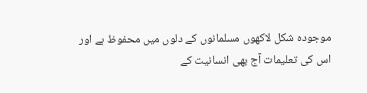موجودہ شکل لاکھوں مسلمانوں کے دلوں میں محفوظ ہے اور اس کی تعلیمات آج بھی انسانیت کے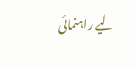لیے راہنمائی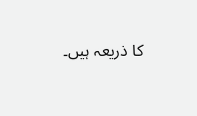کا ذریعہ ہیں۔